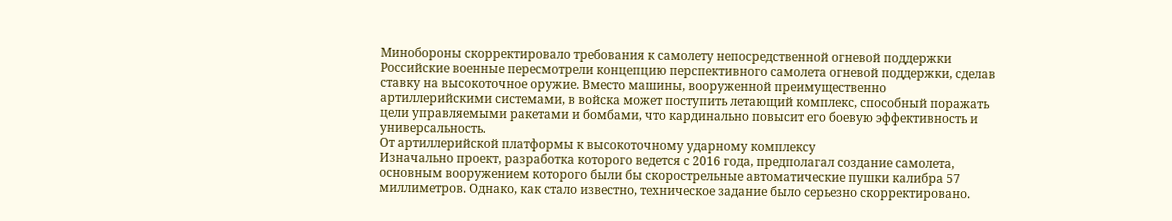Минобороны скорректировало требования к самолету непосредственной огневой поддержки
Российские военные пересмотрели концепцию перспективного самолета огневой поддержки, сделав ставку на высокоточное оружие. Вместо машины, вооруженной преимущественно артиллерийскими системами, в войска может поступить летающий комплекс, способный поражать цели управляемыми ракетами и бомбами, что кардинально повысит его боевую эффективность и универсальность.
От артиллерийской платформы к высокоточному ударному комплексу
Изначально проект, разработка которого ведется с 2016 года, предполагал создание самолета, основным вооружением которого были бы скорострельные автоматические пушки калибра 57 миллиметров. Однако, как стало известно, техническое задание было серьезно скорректировано.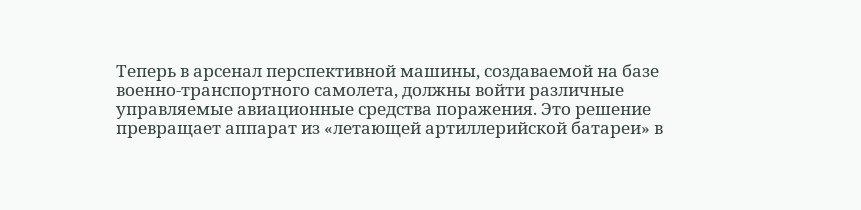Теперь в арсенал перспективной машины, создаваемой на базе военно-транспортного самолета, должны войти различные управляемые авиационные средства поражения. Это решение превращает аппарат из «летающей артиллерийской батареи» в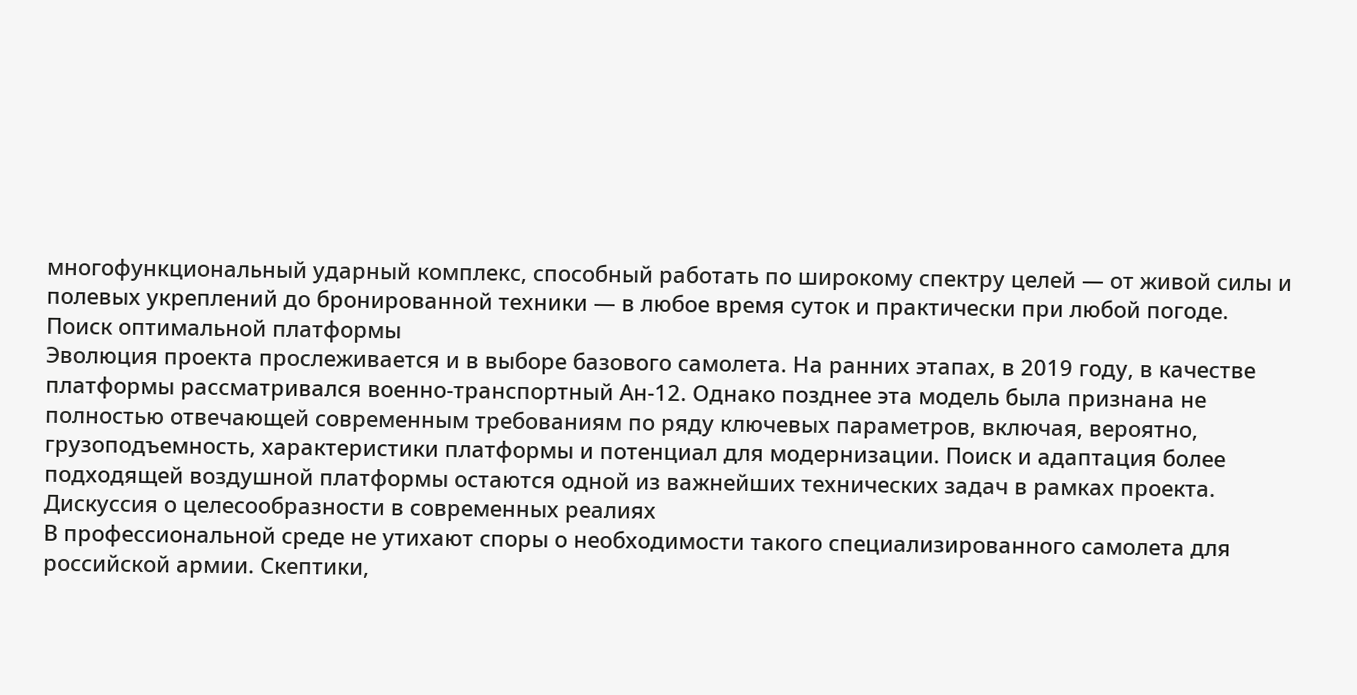многофункциональный ударный комплекс, способный работать по широкому спектру целей — от живой силы и полевых укреплений до бронированной техники — в любое время суток и практически при любой погоде.
Поиск оптимальной платформы
Эволюция проекта прослеживается и в выборе базового самолета. На ранних этапах, в 2019 году, в качестве платформы рассматривался военно-транспортный Ан-12. Однако позднее эта модель была признана не полностью отвечающей современным требованиям по ряду ключевых параметров, включая, вероятно, грузоподъемность, характеристики платформы и потенциал для модернизации. Поиск и адаптация более подходящей воздушной платформы остаются одной из важнейших технических задач в рамках проекта.
Дискуссия о целесообразности в современных реалиях
В профессиональной среде не утихают споры о необходимости такого специализированного самолета для российской армии. Скептики,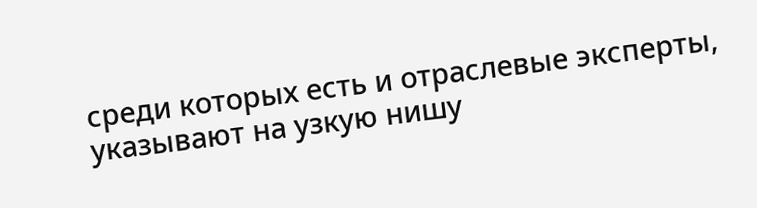среди которых есть и отраслевые эксперты, указывают на узкую нишу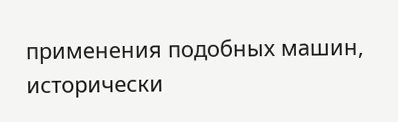применения подобных машин, исторически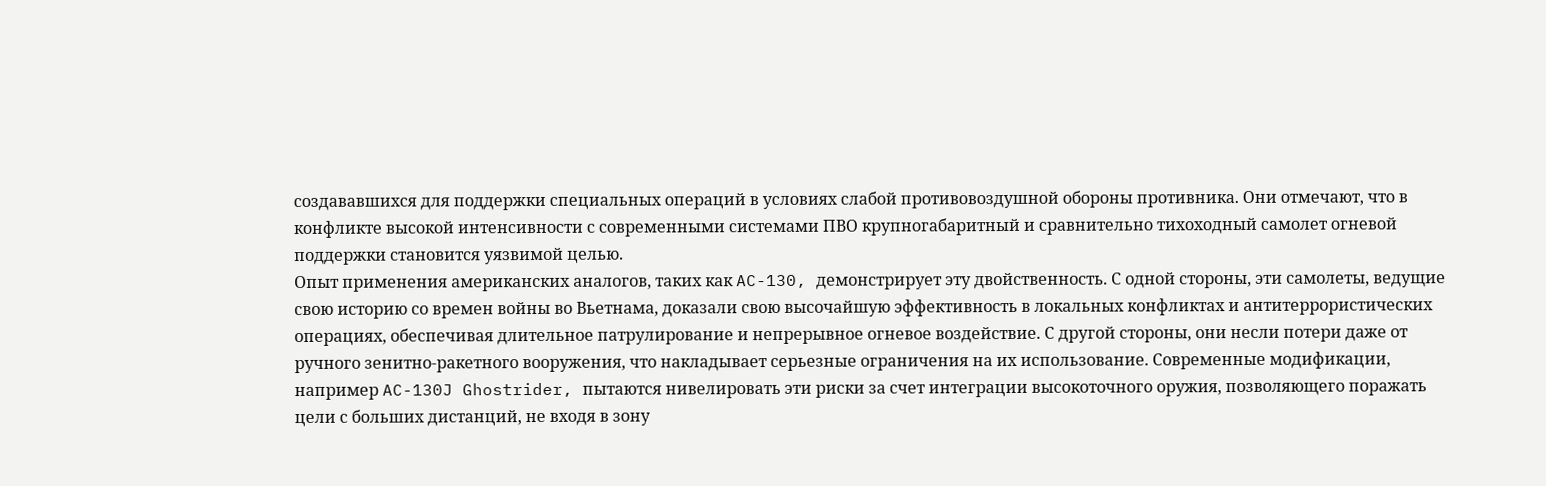создававшихся для поддержки специальных операций в условиях слабой противовоздушной обороны противника. Они отмечают, что в конфликте высокой интенсивности с современными системами ПВО крупногабаритный и сравнительно тихоходный самолет огневой поддержки становится уязвимой целью.
Опыт применения американских аналогов, таких как AC-130, демонстрирует эту двойственность. С одной стороны, эти самолеты, ведущие свою историю со времен войны во Вьетнама, доказали свою высочайшую эффективность в локальных конфликтах и антитеррористических операциях, обеспечивая длительное патрулирование и непрерывное огневое воздействие. С другой стороны, они несли потери даже от ручного зенитно-ракетного вооружения, что накладывает серьезные ограничения на их использование. Современные модификации, например AC-130J Ghostrider, пытаются нивелировать эти риски за счет интеграции высокоточного оружия, позволяющего поражать цели с больших дистанций, не входя в зону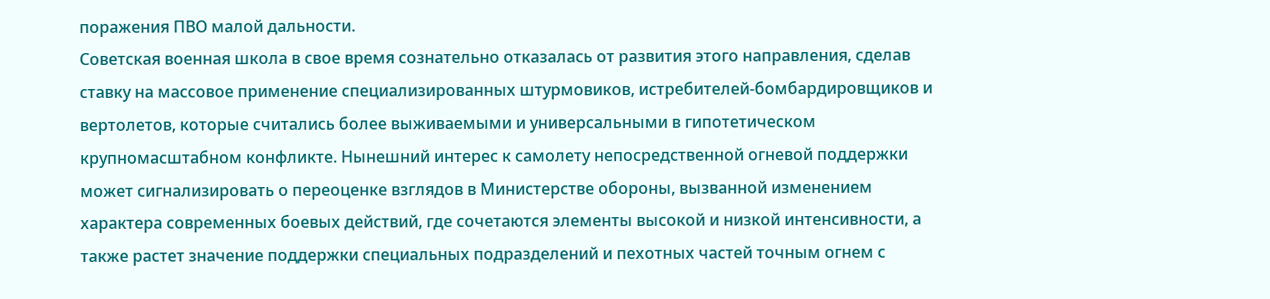поражения ПВО малой дальности.
Советская военная школа в свое время сознательно отказалась от развития этого направления, сделав ставку на массовое применение специализированных штурмовиков, истребителей-бомбардировщиков и вертолетов, которые считались более выживаемыми и универсальными в гипотетическом крупномасштабном конфликте. Нынешний интерес к самолету непосредственной огневой поддержки может сигнализировать о переоценке взглядов в Министерстве обороны, вызванной изменением характера современных боевых действий, где сочетаются элементы высокой и низкой интенсивности, а также растет значение поддержки специальных подразделений и пехотных частей точным огнем с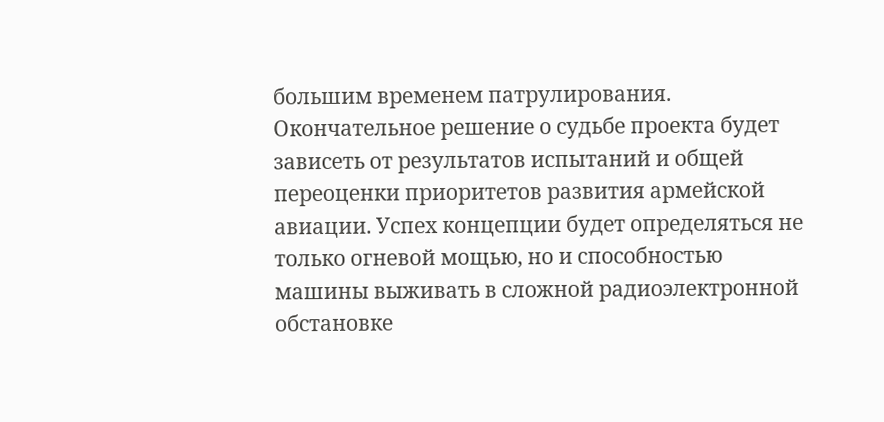большим временем патрулирования.
Окончательное решение о судьбе проекта будет зависеть от результатов испытаний и общей переоценки приоритетов развития армейской авиации. Успех концепции будет определяться не только огневой мощью, но и способностью машины выживать в сложной радиоэлектронной обстановке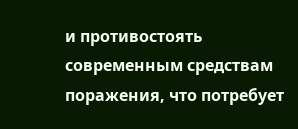и противостоять современным средствам поражения, что потребует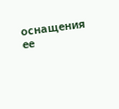оснащения ее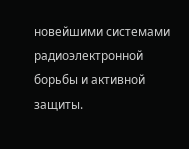новейшими системами радиоэлектронной борьбы и активной защиты.